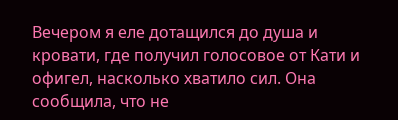Вечером я еле дотащился до душа и кровати, где получил голосовое от Кати и офигел, насколько хватило сил. Она сообщила, что не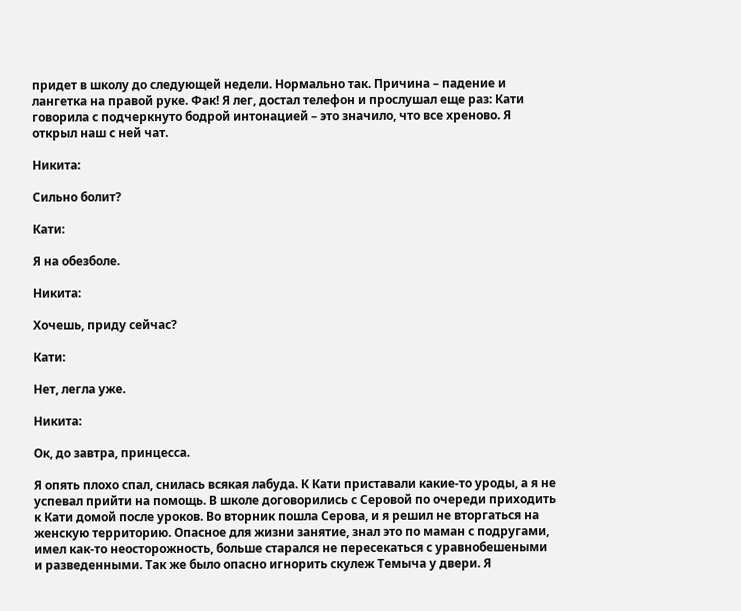придет в школу до следующей недели. Нормально так. Причина – падение и лангетка на правой руке. Фак! Я лег, достал телефон и прослушал еще раз: Кати говорила с подчеркнуто бодрой интонацией – это значило, что все хреново. Я открыл наш с ней чат.

Никита:

Cильно болит?

Кати:

Я на обезболе.

Никита:

Хочешь, приду сейчас?

Кати:

Нет, легла уже.

Никита:

Ок, до завтра, принцесса.

Я опять плохо спал, снилась всякая лабуда. К Кати приставали какие-то уроды, а я не успевал прийти на помощь. В школе договорились с Серовой по очереди приходить к Кати домой после уроков. Во вторник пошла Серова, и я решил не вторгаться на женскую территорию. Опасное для жизни занятие, знал это по маман с подругами, имел как-то неосторожность, больше старался не пересекаться с уравнобешеными и разведенными. Так же было опасно игнорить скулеж Темыча у двери. Я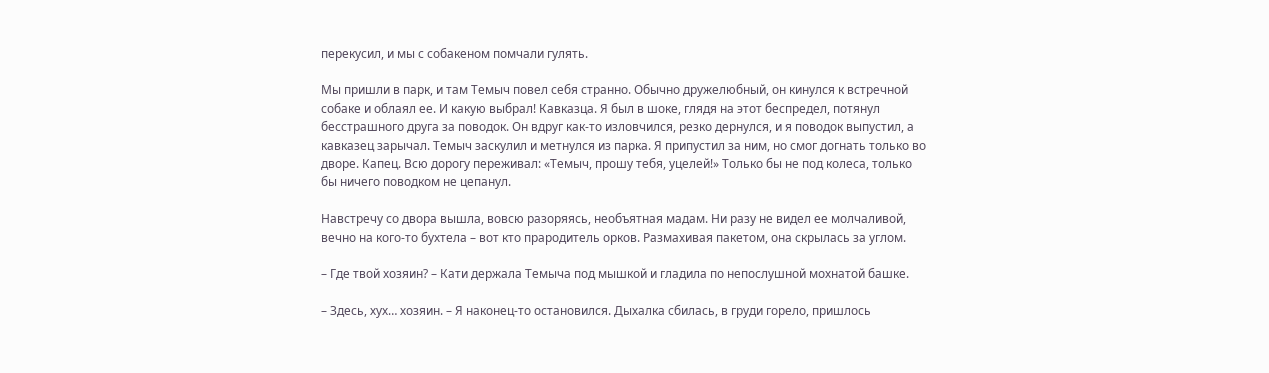перекусил, и мы с собакеном помчали гулять.

Мы пришли в парк, и там Темыч повел себя странно. Обычно дружелюбный, он кинулся к встречной собаке и облаял ее. И какую выбрал! Кавказца. Я был в шоке, глядя на этот беспредел, потянул бесстрашного друга за поводок. Он вдруг как-то изловчился, резко дернулся, и я поводок выпустил, а кавказец зарычал. Темыч заскулил и метнулся из парка. Я припустил за ним, но смог догнать только во дворе. Капец. Всю дорогу переживал: «Темыч, прошу тебя, уцелей!» Только бы не под колеса, только бы ничего поводком не цепанул.

Навстречу со двора вышла, вовсю разоряясь, необъятная мадам. Ни разу не видел ее молчаливой, вечно на кого-то бухтела – вот кто прародитель орков. Размахивая пакетом, она скрылась за углом.

– Где твой хозяин? – Кати держала Темыча под мышкой и гладила по непослушной мохнатой башке.

– Здесь, хух… хозяин. – Я наконец-то остановился. Дыхалка сбилась, в груди горело, пришлось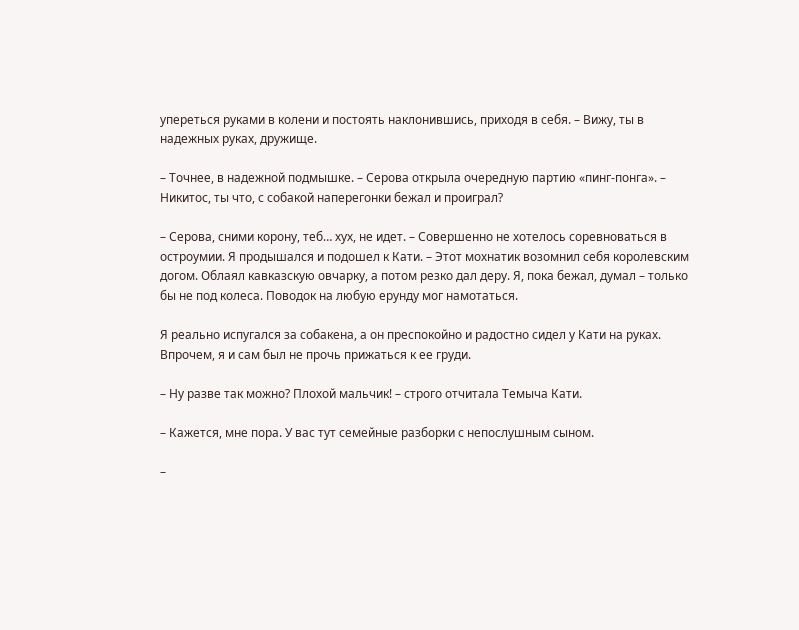упереться руками в колени и постоять наклонившись, приходя в себя. – Вижу, ты в надежных руках, дружище.

– Точнее, в надежной подмышке. – Серова открыла очередную партию «пинг-понга». – Никитос, ты что, с собакой наперегонки бежал и проиграл?

– Серова, сними корону, теб… хух, не идет. – Совершенно не хотелось соревноваться в остроумии. Я продышался и подошел к Кати. – Этот мохнатик возомнил себя королевским догом. Облаял кавказскую овчарку, а потом резко дал деру. Я, пока бежал, думал – только бы не под колеса. Поводок на любую ерунду мог намотаться.

Я реально испугался за собакена, а он преспокойно и радостно сидел у Кати на руках. Впрочем, я и сам был не прочь прижаться к ее груди.

– Ну разве так можно? Плохой мальчик! – строго отчитала Темыча Кати.

– Кажется, мне пора. У вас тут семейные разборки с непослушным сыном.

–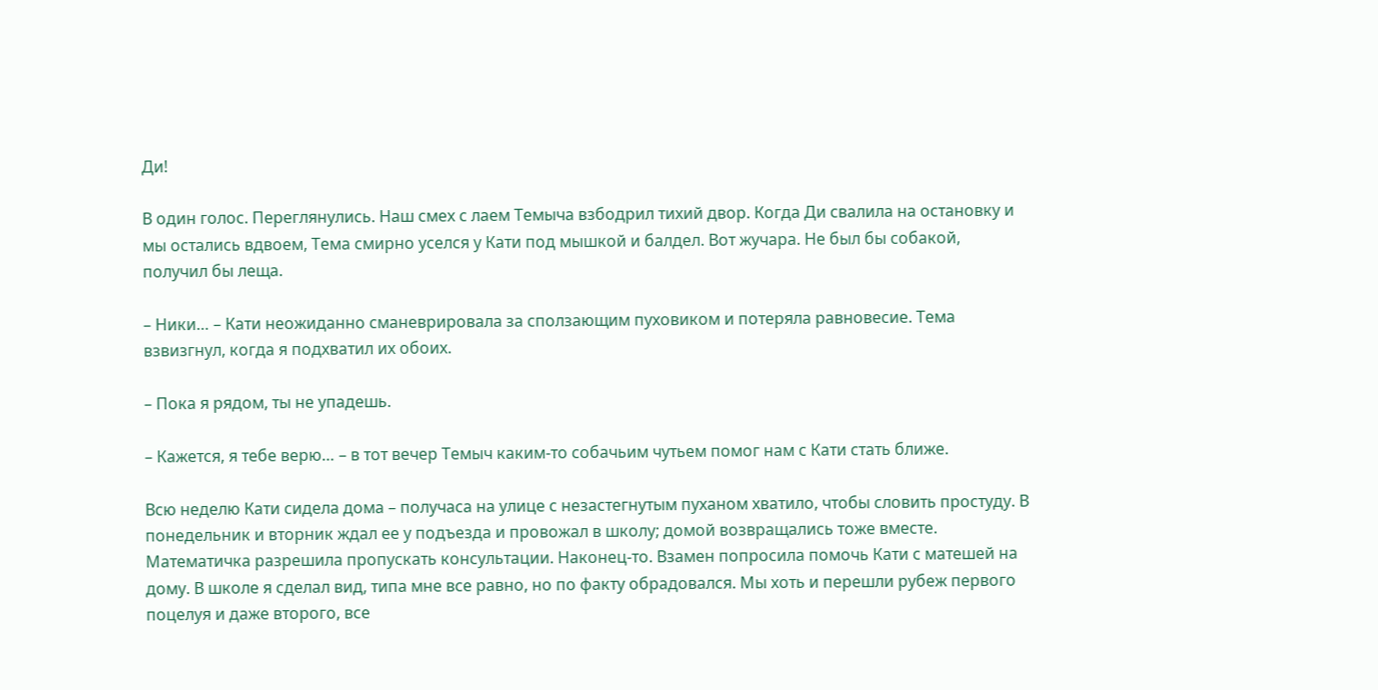Ди!

В один голос. Переглянулись. Наш смех с лаем Темыча взбодрил тихий двор. Когда Ди свалила на остановку и мы остались вдвоем, Тема смирно уселся у Кати под мышкой и балдел. Вот жучара. Не был бы собакой, получил бы леща.

– Ники… – Кати неожиданно сманеврировала за сползающим пуховиком и потеряла равновесие. Тема взвизгнул, когда я подхватил их обоих.

– Пока я рядом, ты не упадешь.

– Кажется, я тебе верю… – в тот вечер Темыч каким-то собачьим чутьем помог нам с Кати стать ближе.

Всю неделю Кати сидела дома – получаса на улице с незастегнутым пуханом хватило, чтобы словить простуду. В понедельник и вторник ждал ее у подъезда и провожал в школу; домой возвращались тоже вместе. Математичка разрешила пропускать консультации. Наконец-то. Взамен попросила помочь Кати с матешей на дому. В школе я сделал вид, типа мне все равно, но по факту обрадовался. Мы хоть и перешли рубеж первого поцелуя и даже второго, все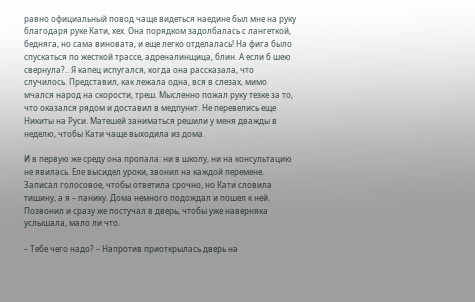равно официальный повод чаще видеться наедине был мне на руку благодаря руке Кати, хех. Она порядком задолбалась с лангеткой, бедняга, но сама виновата, и еще легко отделалась! На фига было спускаться по жесткой трассе, адреналинщица, блин. А если б шею свернула?.. Я капец испугался, когда она рассказала, что случилось. Представил, как лежала одна, вся в слезах, мимо мчался народ на скорости, треш. Мысленно пожал руку тезке за то, что оказался рядом и доставил в медпункт. Не перевелись еще Никиты на Руси. Матешей заниматься решили у меня дважды в неделю, чтобы Кати чаще выходила из дома.

И в первую же среду она пропала: ни в школу, ни на консультацию не явилась. Еле высидел уроки, звонил на каждой перемене. Записал голосовое, чтобы ответила срочно, но Кати словила тишину, а я – панику. Дома немного подождал и пошел к ней. Позвонил и сразу же постучал в дверь, чтобы уже наверняка услышала, мало ли что.

– Тебе чего надо? – Напротив приоткрылась дверь на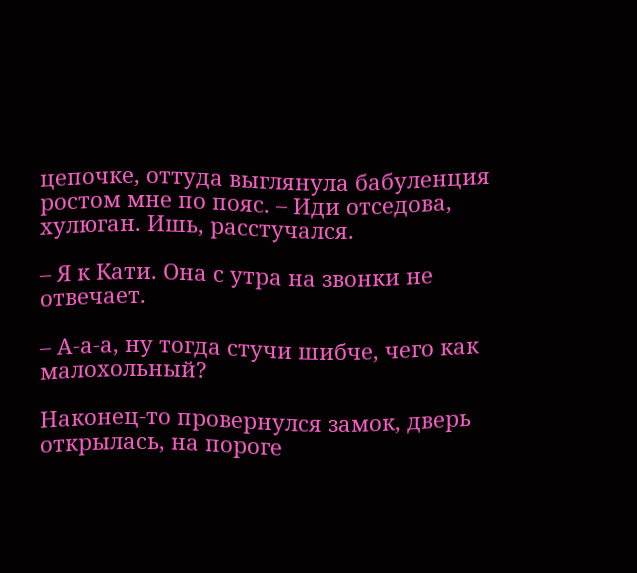цепочке, оттуда выглянула бабуленция ростом мне по пояс. – Иди отседова, хулюган. Ишь, расстучался.

– Я к Кати. Она с утра на звонки не отвечает.

– А-а-а, ну тогда стучи шибче, чего как малохольный?

Наконец-то провернулся замок, дверь открылась, на пороге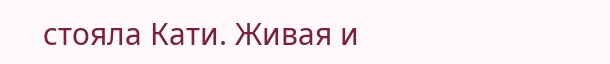стояла Кати. Живая и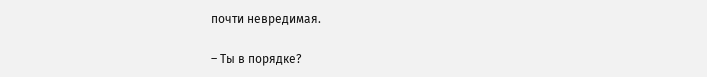почти невредимая.

– Ты в порядке?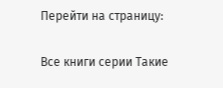Перейти на страницу:

Все книги серии Такие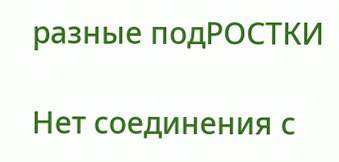разные подРОСТКИ

Нет соединения с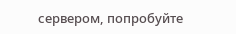сервером, попробуйте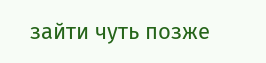зайти чуть позже